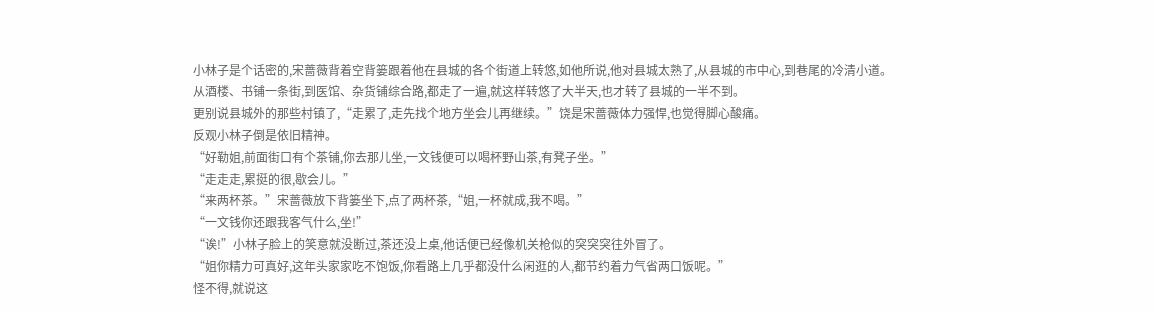小林子是个话密的,宋蔷薇背着空背篓跟着他在县城的各个街道上转悠,如他所说,他对县城太熟了,从县城的市中心,到巷尾的冷清小道。
从酒楼、书铺一条街,到医馆、杂货铺综合路,都走了一遍,就这样转悠了大半天,也才转了县城的一半不到。
更别说县城外的那些村镇了,“走累了,走先找个地方坐会儿再继续。”饶是宋蔷薇体力强悍,也觉得脚心酸痛。
反观小林子倒是依旧精神。
“好勒姐,前面街口有个茶铺,你去那儿坐,一文钱便可以喝杯野山茶,有凳子坐。”
“走走走,累挺的很,歇会儿。”
“来两杯茶。”宋蔷薇放下背篓坐下,点了两杯茶,“姐,一杯就成,我不喝。”
“一文钱你还跟我客气什么,坐!”
“诶!”小林子脸上的笑意就没断过,茶还没上桌,他话便已经像机关枪似的突突突往外冒了。
“姐你精力可真好,这年头家家吃不饱饭,你看路上几乎都没什么闲逛的人,都节约着力气省两口饭呢。”
怪不得,就说这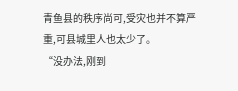青鱼县的秩序尚可,受灾也并不算严重,可县城里人也太少了。
“没办法,刚到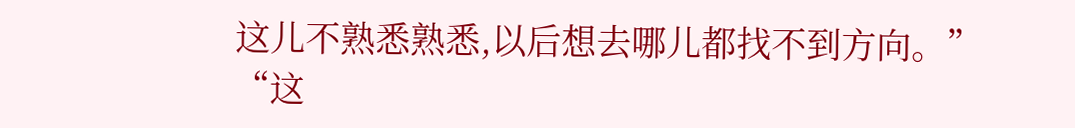这儿不熟悉熟悉,以后想去哪儿都找不到方向。”
“这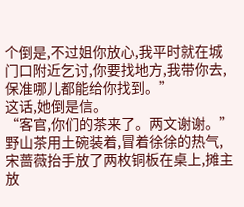个倒是,不过姐你放心,我平时就在城门口附近乞讨,你要找地方,我带你去,保准哪儿都能给你找到。”
这话,她倒是信。
“客官,你们的茶来了。两文谢谢。”
野山茶用土碗装着,冒着徐徐的热气,宋蔷薇抬手放了两枚铜板在桌上,摊主放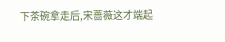下茶碗拿走后,宋蔷薇这才端起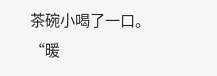茶碗小喝了一口。
“暖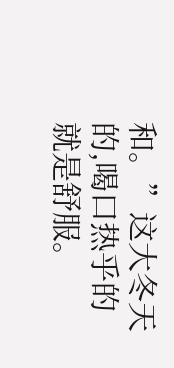和。”这大冬天的,喝口热乎的就是舒服。